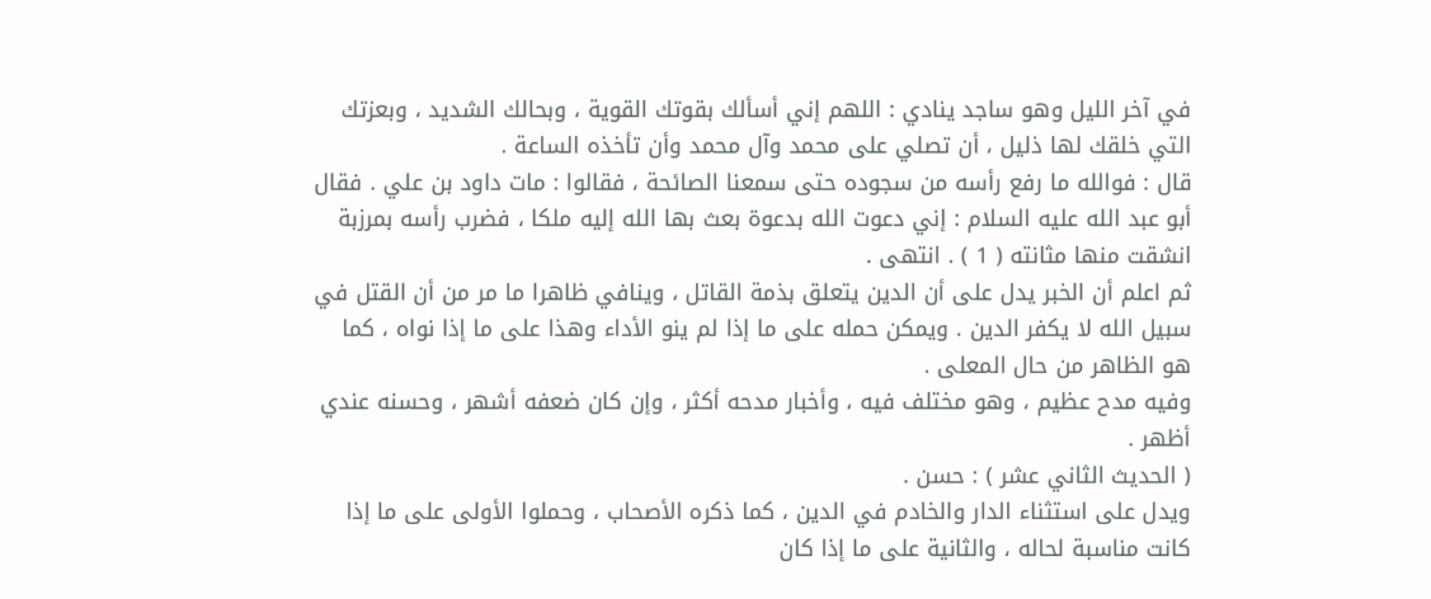في آخر الليل وهو ساجد ينادي : اللهم إني أسألك بقوتك القوية ، وبحالك الشديد ، وبعزتك التي خلقك لها ذليل ، أن تصلي على محمد وآل محمد وأن تأخذه الساعة .
قال : فوالله ما رفع رأسه من سجوده حتى سمعنا الصائحة ، فقالوا : مات داود بن علي . فقال أبو عبد الله عليه السلام : إني دعوت الله بدعوة بعث بها الله إليه ملكا ، فضرب رأسه بمرزبة انشقت منها مثانته ( 1 ) . انتهى .
ثم اعلم أن الخبر يدل على أن الدين يتعلق بذمة القاتل ، وينافي ظاهرا ما مر من أن القتل في سبيل الله لا يكفر الدين . ويمكن حمله على ما إذا لم ينو الأداء وهذا على ما إذا نواه ، كما هو الظاهر من حال المعلى .
وفيه مدح عظيم ، وهو مختلف فيه ، وأخبار مدحه أكثر ، وإن كان ضعفه أشهر ، وحسنه عندي أظهر .
( الحديث الثاني عشر ) : حسن .
ويدل على استثناء الدار والخادم في الدين ، كما ذكره الأصحاب ، وحملوا الأولى على ما إذا كانت مناسبة لحاله ، والثانية على ما إذا كان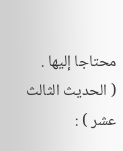محتاجا إليها .
( الحديث الثالث عشر ) :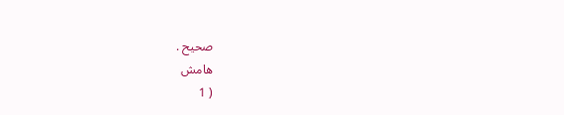صحيح .
هامش
( 1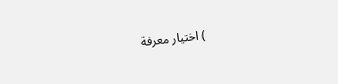) اختيار معرفة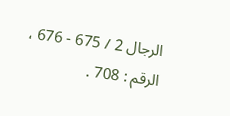الرجال 2 / 675 - 676 ، الرقم : 708 .